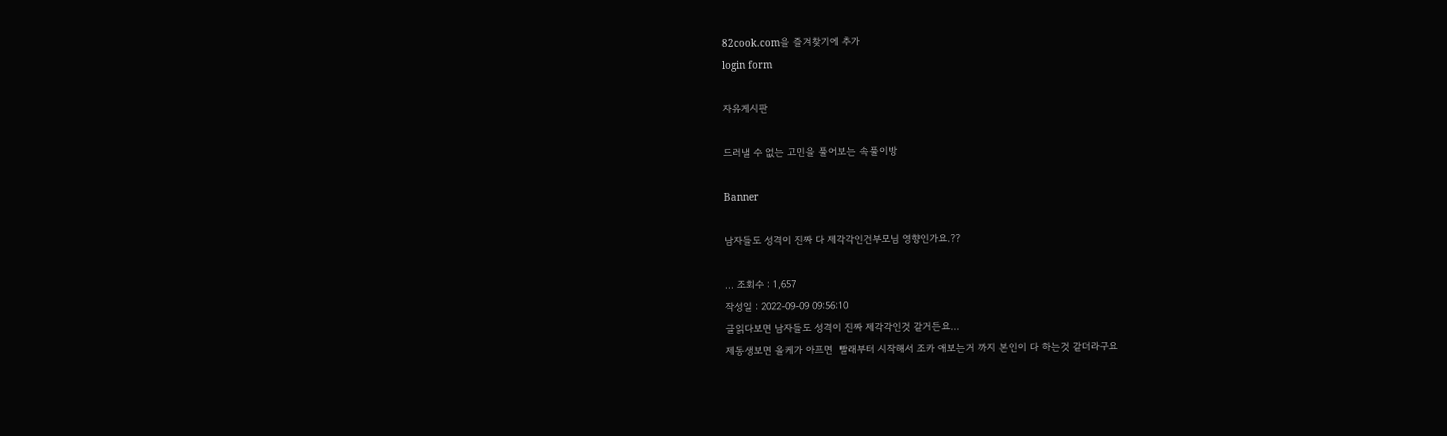82cook.com을 즐겨찾기에 추가
login form

자유게시판

드러낼 수 없는 고민을 풀어보는 속풀이방

Banner

남자들도 성격이 진짜 다 제각각인건부모님 영향인가요.??

... 조회수 : 1,657
작성일 : 2022-09-09 09:56:10
글읽다보면 남자들도 성격이 진짜 제각각인것 같거든요...
제동생보면 올케가 아프면  빨래부터 시작해서 조카 애보는거 까지 본인이 다 하는것 같더라구요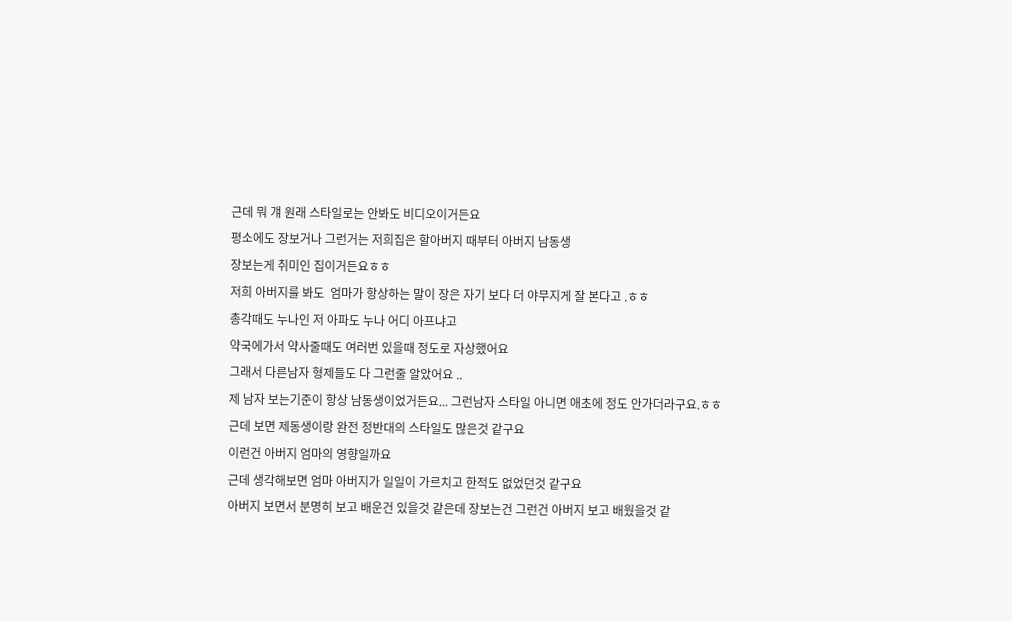근데 뭐 걔 원래 스타일로는 안봐도 비디오이거든요
평소에도 장보거나 그런거는 저희집은 할아버지 때부터 아버지 남동생
장보는게 취미인 집이거든요ㅎㅎ
저희 아버지를 봐도  엄마가 항상하는 말이 장은 자기 보다 더 야무지게 잘 본다고 .ㅎㅎ
총각때도 누나인 저 아파도 누나 어디 아프냐고
약국에가서 약사줄때도 여러번 있을때 정도로 자상했어요
그래서 다른남자 형제들도 다 그런줄 알았어요 ..
제 남자 보는기준이 항상 남동생이었거든요... 그런남자 스타일 아니면 애초에 정도 안가더라구요.ㅎㅎ
근데 보면 제동생이랑 완전 정반대의 스타일도 많은것 같구요
이런건 아버지 엄마의 영향일까요
근데 생각해보면 엄마 아버지가 일일이 가르치고 한적도 없었던것 같구요
아버지 보면서 분명히 보고 배운건 있을것 같은데 장보는건 그런건 아버지 보고 배웠을것 같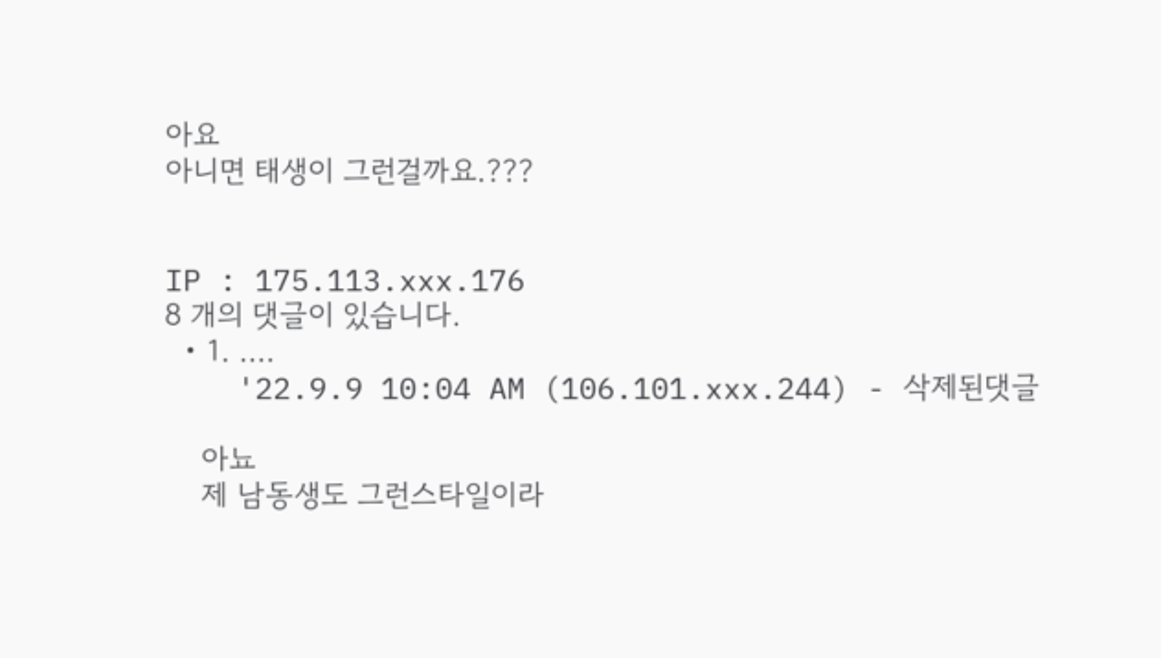아요
아니면 태생이 그런걸까요.???


IP : 175.113.xxx.176
8 개의 댓글이 있습니다.
  • 1. ....
    '22.9.9 10:04 AM (106.101.xxx.244) - 삭제된댓글

    아뇨
    제 남동생도 그런스타일이라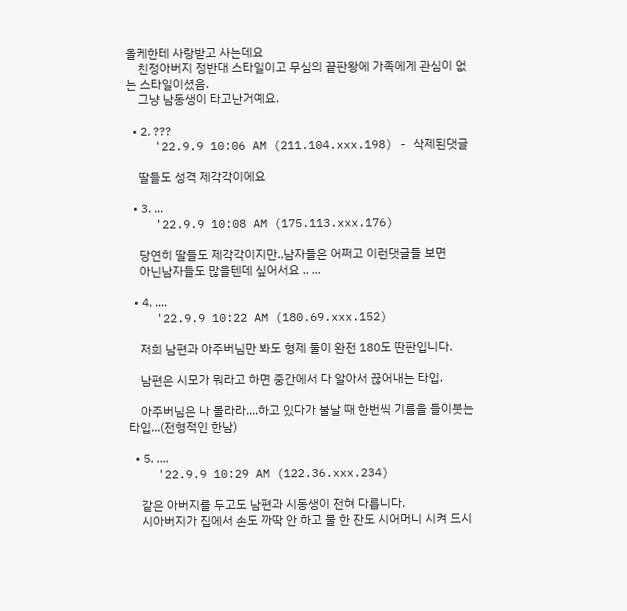올케한테 사랑받고 사는데요
    친정아버지 정반대 스타일이고 무심의 끝판왕에 가족에게 관심이 없는 스타일이셨음.
    그냥 남동생이 타고난거예요.

  • 2. ???
    '22.9.9 10:06 AM (211.104.xxx.198) - 삭제된댓글

    딸들도 성격 제각각이에요

  • 3. ...
    '22.9.9 10:08 AM (175.113.xxx.176)

    당연히 딸들도 제각각이지만..남자들은 어쩌고 이런댓글들 보면
    아닌남자들도 많을텐데 싶어서요 .. ...

  • 4. ....
    '22.9.9 10:22 AM (180.69.xxx.152)

    저희 남편과 아주버님만 봐도 형제 둘이 완전 180도 딴판입니다.

    남편은 시모가 뭐라고 하면 중간에서 다 알아서 끊어내는 타입.

    아주버님은 나 몰라라....하고 있다가 불날 때 한번씩 기름을 들이붓는 타입...(전형적인 한남)

  • 5. ....
    '22.9.9 10:29 AM (122.36.xxx.234)

    같은 아버지를 두고도 남편과 시동생이 전혀 다릅니다.
    시아버지가 집에서 손도 까딱 안 하고 물 한 잔도 시어머니 시켜 드시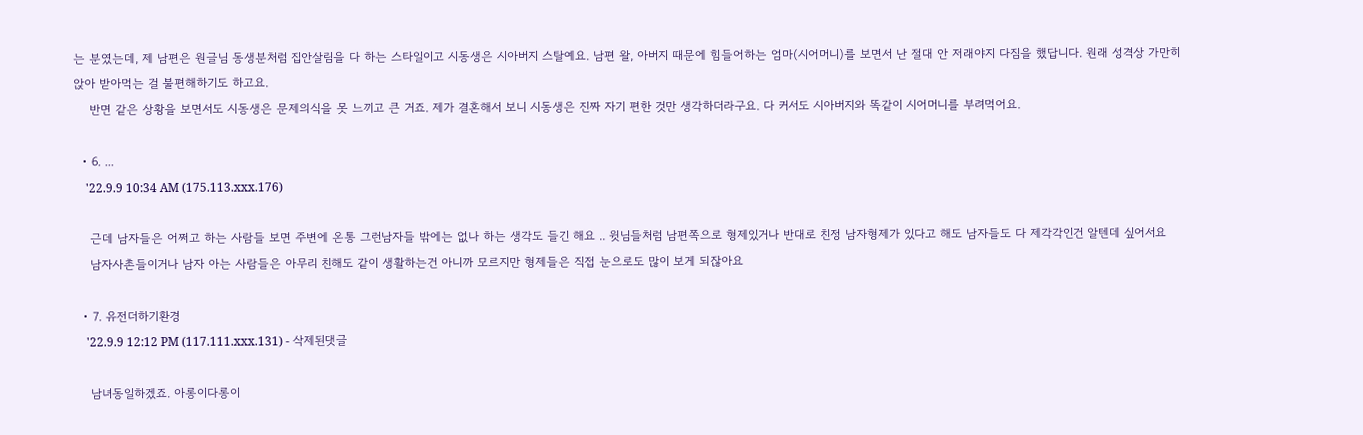는 분였는데, 제 남편은 원글님 동생분처럼 집안살림을 다 하는 스타일이고 시동생은 시아버지 스탈예요. 남편 왈, 아버지 때문에 힘들어하는 엄마(시어머니)를 보면서 난 절대 안 저래야지 다짐을 했답니다. 원래 성격상 가만히 앉아 받아먹는 걸 불편해하기도 하고요.
    반면 같은 상황을 보면서도 시동생은 문제의식을 못 느끼고 큰 거죠. 제가 결혼해서 보니 시동생은 진짜 자기 편한 것만 생각하더라구요. 다 커서도 시아버지와 똑같이 시어머니를 부려먹어요.

  • 6. ...
    '22.9.9 10:34 AM (175.113.xxx.176)

    근데 남자들은 어쩌고 하는 사람들 보면 주변에 온통 그런남자들 밖에는 없나 하는 생각도 들긴 해요 .. 윗님들처럼 남편쪽으로 형제있거나 반대로 친정 남자형제가 있다고 해도 남자들도 다 제각각인건 알텐데 싶어서요
    남자사촌들이거나 남자 아는 사람들은 아무리 친해도 같이 생활하는건 아니까 모르지만 형제들은 직접 눈으로도 많이 보게 되잖아요

  • 7. 유전더하기환경
    '22.9.9 12:12 PM (117.111.xxx.131) - 삭제된댓글

    남녀동일하겠죠. 아롱이다롱이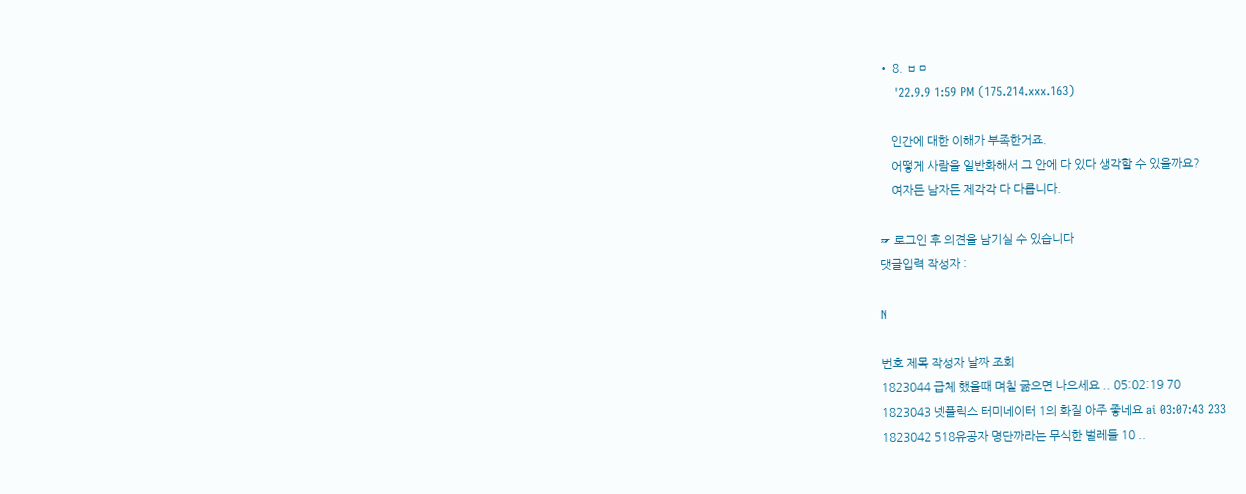• 8. ㅂㅁ
    '22.9.9 1:59 PM (175.214.xxx.163)

    인간에 대한 이해가 부족한거죠.
    어떻게 사람을 일반화해서 그 안에 다 있다 생각할 수 있을까요?
    여자든 남자든 제각각 다 다릅니다.

☞ 로그인 후 의견을 남기실 수 있습니다
댓글입력 작성자 :

N

번호 제목 작성자 날짜 조회
1823044 급체 했을때 며칠 굶으면 나으세요 .. 05:02:19 70
1823043 넷플릭스 터미네이터 1의 화질 아주 좋네요 ai 03:07:43 233
1823042 518유공자 명단까라는 무식한 벌레들 10 ..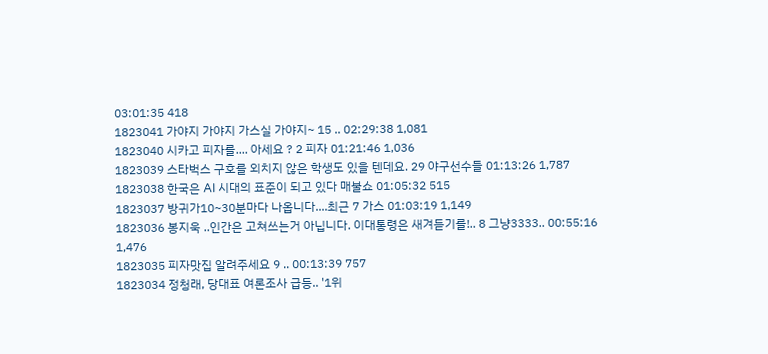03:01:35 418
1823041 가야지 가야지 가스실 가야지~ 15 .. 02:29:38 1,081
1823040 시카고 피자를.... 아세요 ? 2 피자 01:21:46 1,036
1823039 스타벅스 구호를 외치지 않은 학생도 있을 텐데요. 29 야구선수들 01:13:26 1,787
1823038 한국은 AI 시대의 표준이 되고 있다 매불쇼 01:05:32 515
1823037 방귀가10~30분마다 나옵니다....최근 7 가스 01:03:19 1,149
1823036 봉지욱 ..인간은 고쳐쓰는거 아닙니다. 이대통령은 새겨듣기를!.. 8 그냥3333.. 00:55:16 1,476
1823035 피자맛집 알려주세요 9 .. 00:13:39 757
1823034 정청래, 당대표 여론조사 급등.. '1위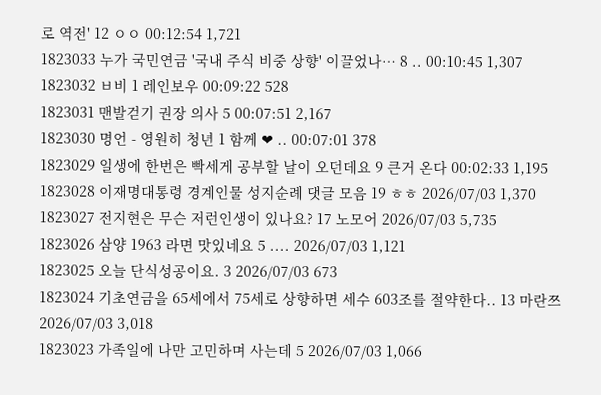로 역전' 12 ㅇㅇ 00:12:54 1,721
1823033 누가 국민연금 '국내 주식 비중 상향' 이끌었나… 8 .. 00:10:45 1,307
1823032 ㅂ비 1 레인보우 00:09:22 528
1823031 맨발걷기 권장 의사 5 00:07:51 2,167
1823030 명언 - 영원히 청년 1 함께 ❤ .. 00:07:01 378
1823029 일생에 한번은 빡세게 공부할 날이 오던데요 9 큰거 온다 00:02:33 1,195
1823028 이재명대통령 경계인물 성지순례 댓글 모음 19 ㅎㅎ 2026/07/03 1,370
1823027 전지현은 무슨 저런인생이 있나요? 17 노모어 2026/07/03 5,735
1823026 삼양 1963 라면 맛있네요 5 .... 2026/07/03 1,121
1823025 오늘 단식성공이요. 3 2026/07/03 673
1823024 기초연금을 65세에서 75세로 상향하면 세수 603조를 절약한다.. 13 마란쯔 2026/07/03 3,018
1823023 가족일에 나만 고민하며 사는데 5 2026/07/03 1,066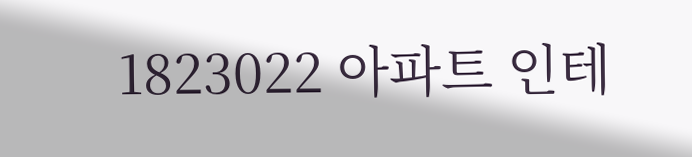1823022 아파트 인테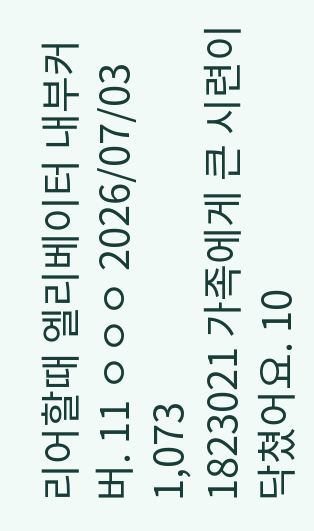리어할때 엘리베이터 내부커버. 11 ㅇㅇㅇ 2026/07/03 1,073
1823021 가족에게 큰 시련이 닥쳤어요. 10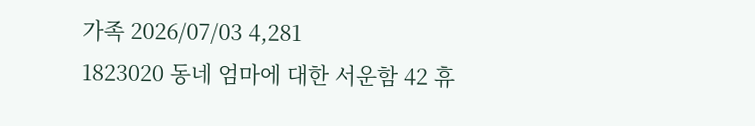가족 2026/07/03 4,281
1823020 동네 엄마에 대한 서운함 42 휴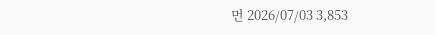먼 2026/07/03 3,853